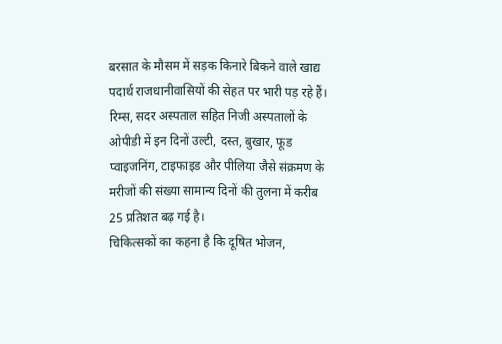बरसात के मौसम में सड़क किनारे बिकने वाले खाद्य पदार्थ राजधानीवासियों की सेहत पर भारी पड़ रहे हैं। रिम्स, सदर अस्पताल सहित निजी अस्पतालों के ओपीडी में इन दिनों उल्टी, दस्त, बुखार, फूड प्वाइजनिंग, टाइफाइड और पीलिया जैसे संक्रमण के मरीजों की संख्या सामान्य दिनों की तुलना में करीब 25 प्रतिशत बढ़ गई है।
चिकित्सकों का कहना है कि दूषित भोजन,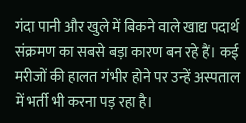गंदा पानी और खुले में बिकने वाले खाद्य पदार्थ संक्रमण का सबसे बड़ा कारण बन रहे हैं। कई मरीजों की हालत गंभीर होने पर उन्हें अस्पताल में भर्ती भी करना पड़ रहा है।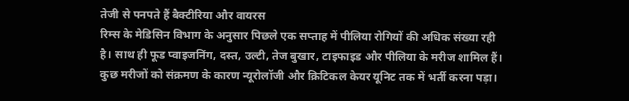तेजी से पनपते हैं बैक्टीरिया और वायरस
रिम्स के मेडिसिन विभाग के अनुसार पिछले एक सप्ताह में पीलिया रोगियों की अधिक संख्या रही है। साथ ही फूड प्वाइजनिंग, दस्त, उल्टी, तेज बुखार, टाइफाइड और पीलिया के मरीज शामिल हैं। कुछ मरीजों को संक्रमण के कारण न्यूरोलॉजी और क्रिटिकल केयर यूनिट तक में भर्ती करना पड़ा।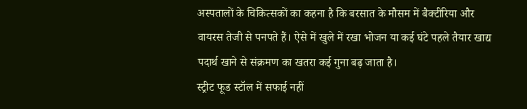अस्पतालों के चिकित्सकों का कहना है कि बरसात के मौसम में बैक्टीरिया और वायरस तेजी से पनपते हैं। ऐसे में खुले में रखा भोजन या कई घंटे पहले तैयार खाद्य पदार्थ खाने से संक्रमण का खतरा कई गुना बढ़ जाता है।
स्ट्रीट फूड स्टॉल में सफाई नहीं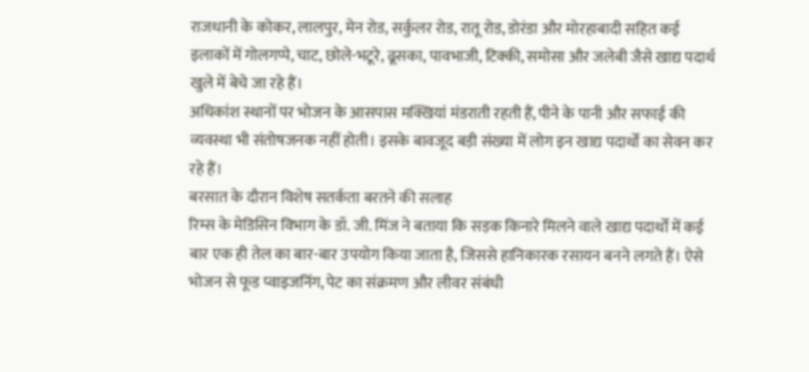राजधानी के कोकर, लालपुर, मेन रोड, सर्कुलर रोड, रातू रोड, डोरंडा और मोरहाबादी सहित कई इलाकों में गोलगप्पे, चाट, छोले-भटूरे, ढूसका, पावभाजी, टिक्की, समोसा और जलेबी जैसे खाद्य पदार्थ खुले में बेचे जा रहे हैं।
अधिकांश स्थानों पर भोजन के आसपास मक्खियां मंडराती रहती हैं, पीने के पानी और सफाई की व्यवस्था भी संतोषजनक नहीं होती। इसके बावजूद बड़ी संख्या में लोग इन खाद्य पदार्थों का सेवन कर रहे हैं।
बरसात के दौरान विशेष सतर्कता बरतने की सलाह
रिम्स के मेडिसिन विभाग के डॉ. जी. मिंज ने बताया कि सड़क किनारे मिलने वाले खाद्य पदार्थों में कई बार एक ही तेल का बार-बार उपयोग किया जाता है, जिससे हानिकारक रसायन बनने लगते हैं। ऐसे भोजन से फूड प्वाइजनिंग, पेट का संक्रमण और लीवर संबंधी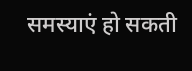समस्याएं हो सकती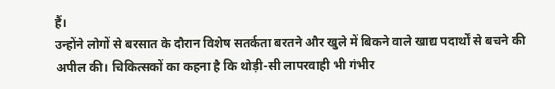हैं।
उन्होंने लोगों से बरसात के दौरान विशेष सतर्कता बरतने और खुले में बिकने वाले खाद्य पदार्थों से बचने की अपील की। चिकित्सकों का कहना है कि थोड़ी-सी लापरवाही भी गंभीर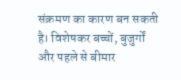संक्रमण का कारण बन सकती है। विशेषकर बच्चों, बुजुर्गों और पहले से बीमार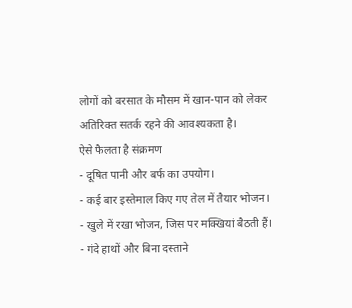लोगों को बरसात के मौसम में खान-पान को लेकर अतिरिक्त सतर्क रहने की आवश्यकता है।
ऐसे फैलता है संक्रमण
- दूषित पानी और बर्फ का उपयोग।
- कई बार इस्तेमाल किए गए तेल में तैयार भोजन।
- खुले में रखा भोजन, जिस पर मक्खियां बैठती हैं।
- गंदे हाथों और बिना दस्ताने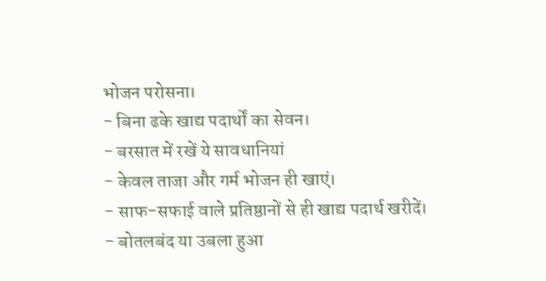भोजन परोसना।
- बिना ढके खाद्य पदार्थों का सेवन।
- बरसात में रखें ये सावधानियां
- केवल ताजा और गर्म भोजन ही खाएं।
- साफ-सफाई वाले प्रतिष्ठानों से ही खाद्य पदार्थ खरीदें।
- बोतलबंद या उबला हुआ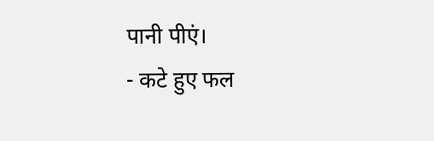पानी पीएं।
- कटे हुए फल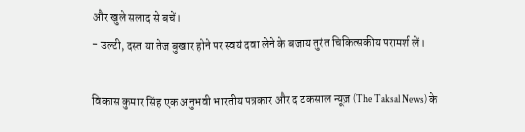और खुले सलाद से बचें।
- उल्टी, दस्त या तेज बुखार होने पर स्वयं दवा लेने के बजाय तुरंत चिकित्सकीय परामर्श लें।

विकास कुमार सिंह एक अनुभवी भारतीय पत्रकार और द टकसाल न्यूज़ (The Taksal News) के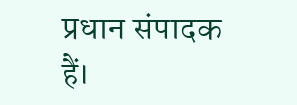प्रधान संपादक हैं।